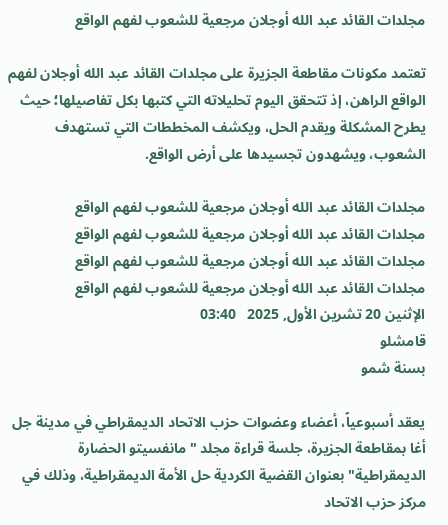مجلدات القائد عبد الله أوجلان مرجعية للشعوب لفهم الواقع

تعتمد مكونات مقاطعة الجزيرة على مجلدات القائد عبد الله أوجلان لفهم الواقع الراهن، إذ تتحقق اليوم تحليلاته التي كتبها بكل تفاصيلها؛ حيث يطرح المشكلة ويقدم الحل، ويكشف المخططات التي تستهدف الشعوب، ويشهدون تجسيدها على أرض الواقع.

مجلدات القائد عبد الله أوجلان مرجعية للشعوب لفهم الواقع
مجلدات القائد عبد الله أوجلان مرجعية للشعوب لفهم الواقع
مجلدات القائد عبد الله أوجلان مرجعية للشعوب لفهم الواقع
مجلدات القائد عبد الله أوجلان مرجعية للشعوب لفهم الواقع
الإثنين 20 تشرين الأول, 2025   03:40
قامشلو
بسنة شمو

يعقد أسبوعياً، أعضاء وعضوات حزب الاتحاد الديمقراطي في مدينة جل أغا بمقاطعة الجزيرة، جلسة قراءة مجلد "مانفسيتو الحضارة الديمقراطية" بعنوان القضية الكردية حل الأمة الديمقراطية، وذلك في مركز حزب الاتحاد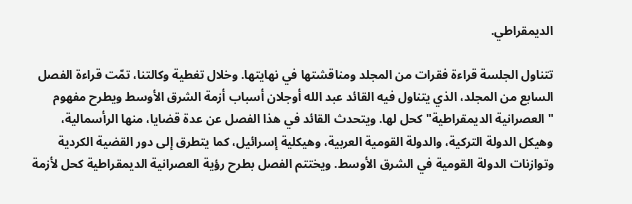الديمقراطي.

تتناول الجلسة قراءة فقرات من المجلد ومناقشتها في نهايتها. وخلال تغطية وكالتنا، تمّت قراءة الفصل السابع من المجلد، الذي يتناول فيه القائد عبد الله أوجلان أسباب أزمة الشرق الأوسط ويطرح مفهوم "العصرانية الديمقراطية" كحل لها. ويتحدث القائد في هذا الفصل عن عدة قضايا، منها الرأسمالية، وهيكل الدولة التركية، والدولة القومية العربية، وهيكلية إسرائيل، كما يتطرق إلى دور القضية الكردية وتوازنات الدولة القومية في الشرق الأوسط. ويختتم الفصل بطرح رؤية العصرانية الديمقراطية كحل لأزمة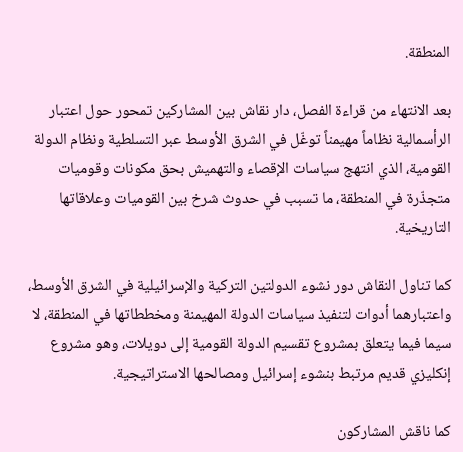المنطقة.

بعد الانتهاء من قراءة الفصل، دار نقاش بين المشاركين تمحور حول اعتبار الرأسمالية نظاماً مهيمناً توغّل في الشرق الأوسط عبر التسلطية ونظام الدولة القومية، الذي انتهج سياسات الإقصاء والتهميش بحق مكونات وقوميات متجذّرة في المنطقة، ما تسبب في حدوث شرخ بين القوميات وعلاقاتها التاريخية.

كما تناول النقاش دور نشوء الدولتين التركية والإسرائيلية في الشرق الأوسط، واعتبارهما أدوات لتنفيذ سياسات الدولة المهيمنة ومخططاتها في المنطقة، لا سيما فيما يتعلق بمشروع تقسيم الدولة القومية إلى دويلات، وهو مشروع إنكليزي قديم مرتبط بنشوء إسرائيل ومصالحها الاستراتيجية.

كما ناقش المشاركون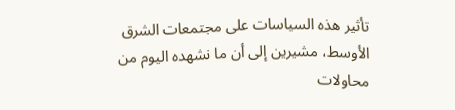تأثير هذه السياسات على مجتمعات الشرق الأوسط، مشيرين إلى أن ما نشهده اليوم من محاولات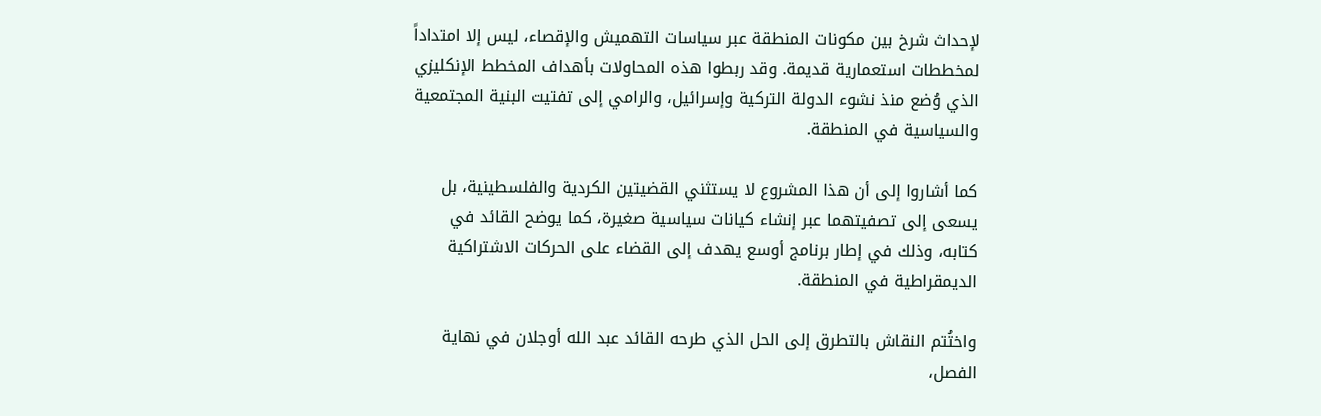لإحداث شرخ بين مكونات المنطقة عبر سياسات التهميش والإقصاء، ليس إلا امتداداً لمخططات استعمارية قديمة. وقد ربطوا هذه المحاولات بأهداف المخطط الإنكليزي الذي وُضع منذ نشوء الدولة التركية وإسرائيل، والرامي إلى تفتيت البنية المجتمعية والسياسية في المنطقة.

كما أشاروا إلى أن هذا المشروع لا يستثني القضيتين الكردية والفلسطينية، بل يسعى إلى تصفيتهما عبر إنشاء كيانات سياسية صغيرة، كما يوضح القائد في كتابه، وذلك في إطار برنامج أوسع يهدف إلى القضاء على الحركات الاشتراكية الديمقراطية في المنطقة.

واختُتم النقاش بالتطرق إلى الحل الذي طرحه القائد عبد الله أوجلان في نهاية الفصل،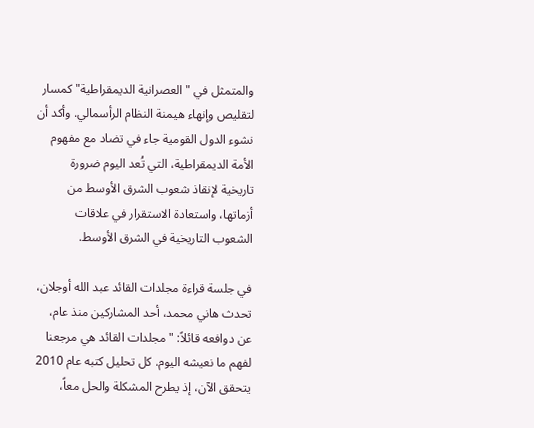والمتمثل في "العصرانية الديمقراطية" كمسار لتقليص وإنهاء هيمنة النظام الرأسمالي. وأكد أن نشوء الدول القومية جاء في تضاد مع مفهوم الأمة الديمقراطية، التي تُعد اليوم ضرورة تاريخية لإنقاذ شعوب الشرق الأوسط من أزماتها، واستعادة الاستقرار في علاقات الشعوب التاريخية في الشرق الأوسط.

في جلسة قراءة مجلدات القائد عبد الله أوجلان، تحدث هاني محمد، أحد المشاركين منذ عام، عن دوافعه قائلاً: "مجلدات القائد هي مرجعنا لفهم ما نعيشه اليوم. كل تحليل كتبه عام 2010 يتحقق الآن، إذ يطرح المشكلة والحل معاً،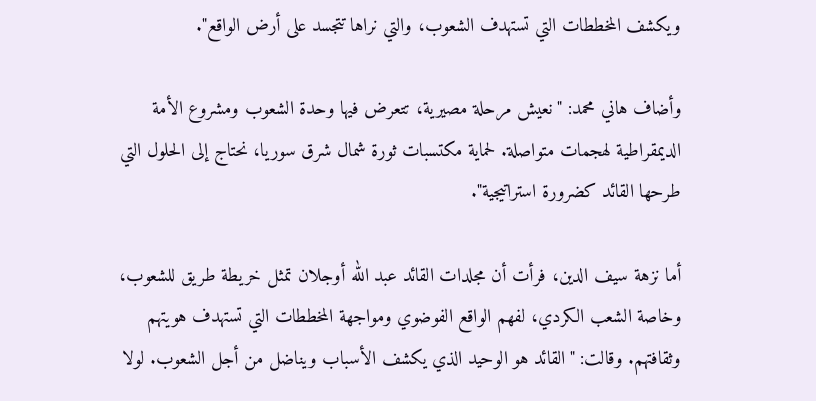ويكشف المخططات التي تستهدف الشعوب، والتي نراها تتجسد على أرض الواقع".

وأضاف هاني محمد: "نعيش مرحلة مصيرية، تتعرض فيها وحدة الشعوب ومشروع الأمة الديمقراطية لهجمات متواصلة. لحماية مكتسبات ثورة شمال شرق سوريا، نحتاج إلى الحلول التي طرحها القائد كضرورة استراتيجية".

أما نزهة سيف الدين، فرأت أن مجلدات القائد عبد الله أوجلان تمثل خريطة طريق للشعوب، وخاصة الشعب الكردي، لفهم الواقع الفوضوي ومواجهة المخططات التي تستهدف هويتهم وثقافتهم. وقالت: "القائد هو الوحيد الذي يكشف الأسباب ويناضل من أجل الشعوب. لولا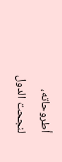أطروحاته، لنجحت الدول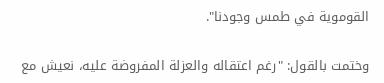القوموية في طمس وجودنا".

وختمت بالقول: "رغم اعتقاله والعزلة المفروضة عليه، نعيش مع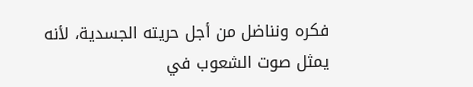فكره ونناضل من أجل حريته الجسدية، لأنه يمثل صوت الشعوب في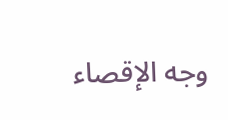وجه الإقصاء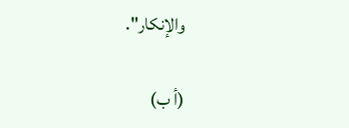والإنكار".

(أ ب)